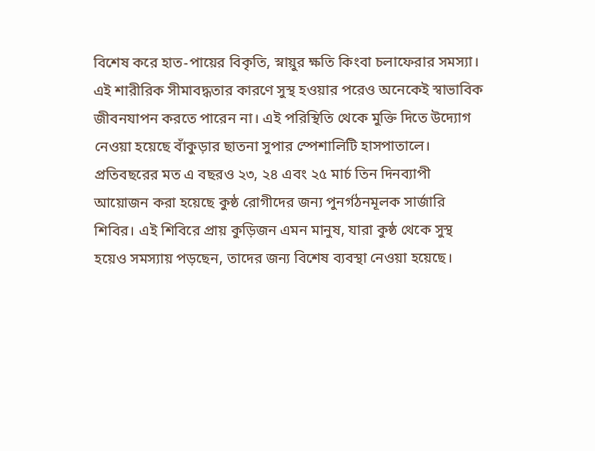বিশেষ করে হাত-পায়ের বিকৃতি, স্নায়ুর ক্ষতি কিংবা চলাফেরার সমস্যা। এই শারীরিক সীমাবদ্ধতার কারণে সুস্থ হওয়ার পরেও অনেকেই স্বাভাবিক জীবনযাপন করতে পারেন না। এই পরিস্থিতি থেকে মুক্তি দিতে উদ্যোগ নেওয়া হয়েছে বাঁকুড়ার ছাতনা সুপার স্পেশালিটি হাসপাতালে। প্রতিবছরের মত এ বছরও ২৩, ২৪ এবং ২৫ মার্চ তিন দিনব্যাপী আয়োজন করা হয়েছে কুষ্ঠ রোগীদের জন্য পুনর্গঠনমূলক সার্জারি শিবির। এই শিবিরে প্রায় কুড়িজন এমন মানুষ, যারা কুষ্ঠ থেকে সুস্থ হয়েও সমস্যায় পড়ছেন, তাদের জন্য বিশেষ ব্যবস্থা নেওয়া হয়েছে।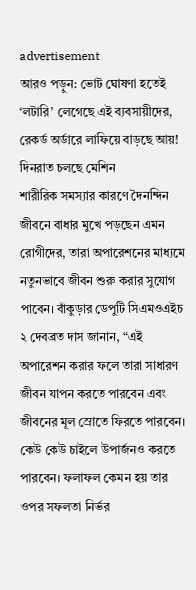advertisement
আরও পড়ুন: ভোট ঘোষণা হতেই ‘লটারি’ লেগেছে এই ব্যবসায়ীদের, রেকর্ড অর্ডারে লাফিয়ে বাড়ছে আয়! দিনরাত চলছে মেশিন
শারীরিক সমস্যার কারণে দৈনন্দিন জীবনে বাধার মুখে পড়ছেন এমন রোগীদের, তারা অপারেশনের মাধ্যমে নতুনভাবে জীবন শুরু করার সুযোগ পাবেন। বাঁকুড়ার ডেপুটি সিএমওএইচ ২ দেবব্রত দাস জানান, “এই অপারেশন করার ফলে তারা সাধারণ জীবন যাপন করতে পারবেন এবং জীবনের মূল স্রোতে ফিরতে পারবেন। কেউ কেউ চাইলে উপার্জনও করতে পারবেন। ফলাফল কেমন হয় তার ওপর সফলতা নির্ভর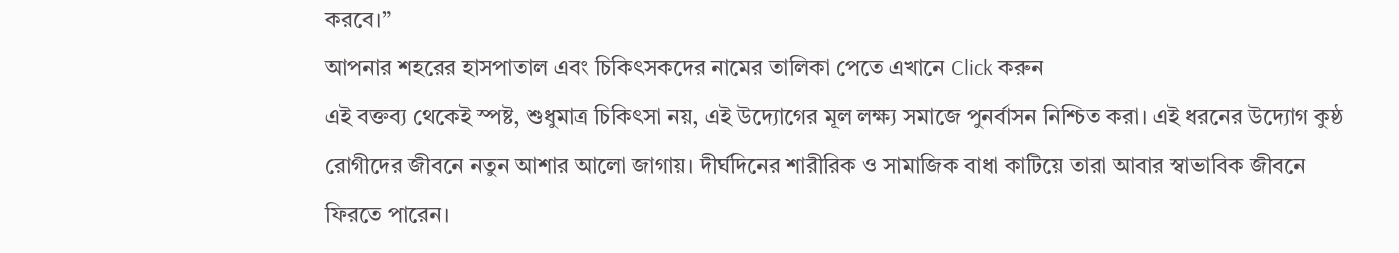করবে।”
আপনার শহরের হাসপাতাল এবং চিকিৎসকদের নামের তালিকা পেতে এখানে Click করুন
এই বক্তব্য থেকেই স্পষ্ট, শুধুমাত্র চিকিৎসা নয়, এই উদ্যোগের মূল লক্ষ্য সমাজে পুনর্বাসন নিশ্চিত করা। এই ধরনের উদ্যোগ কুষ্ঠ রোগীদের জীবনে নতুন আশার আলো জাগায়। দীর্ঘদিনের শারীরিক ও সামাজিক বাধা কাটিয়ে তারা আবার স্বাভাবিক জীবনে ফিরতে পারেন।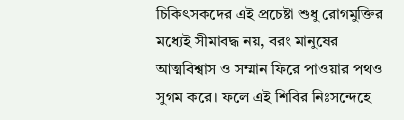চিকিৎসকদের এই প্রচেষ্টা শুধু রোগমুক্তির মধ্যেই সীমাবদ্ধ নয়, বরং মানুষের আত্মবিশ্বাস ও সম্মান ফিরে পাওয়ার পথও সুগম করে। ফলে এই শিবির নিঃসন্দেহে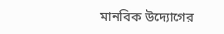মানবিক উদ্যোগের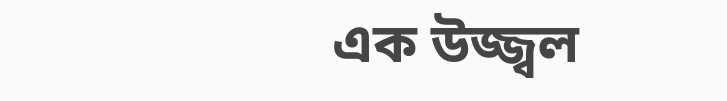এক উজ্জ্বল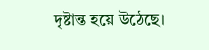দৃষ্টান্ত হয়ে উঠেছে।